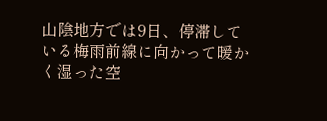山陰地方では9日、停滞している梅雨前線に向かって暖かく湿った空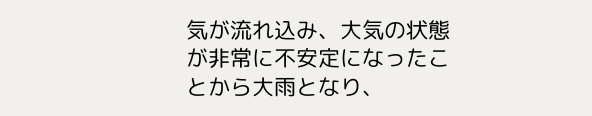気が流れ込み、大気の状態が非常に不安定になったことから大雨となり、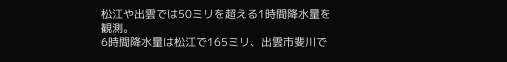松江や出雲では50ミリを超える1時間降水量を観測。
6時間降水量は松江で165ミリ、出雲市斐川で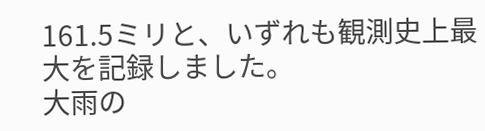161.5ミリと、いずれも観測史上最大を記録しました。
大雨の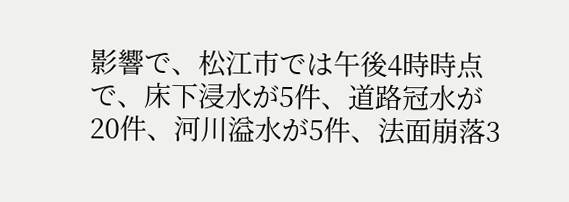影響で、松江市では午後4時時点で、床下浸水が5件、道路冠水が20件、河川溢水が5件、法面崩落3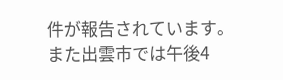件が報告されています。
また出雲市では午後4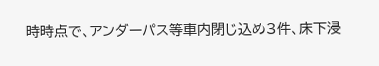時時点で、アンダーパス等車内閉じ込め3件、床下浸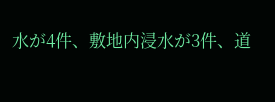水が4件、敷地内浸水が3件、道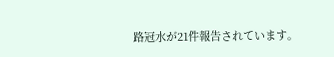路冠水が21件報告されています。